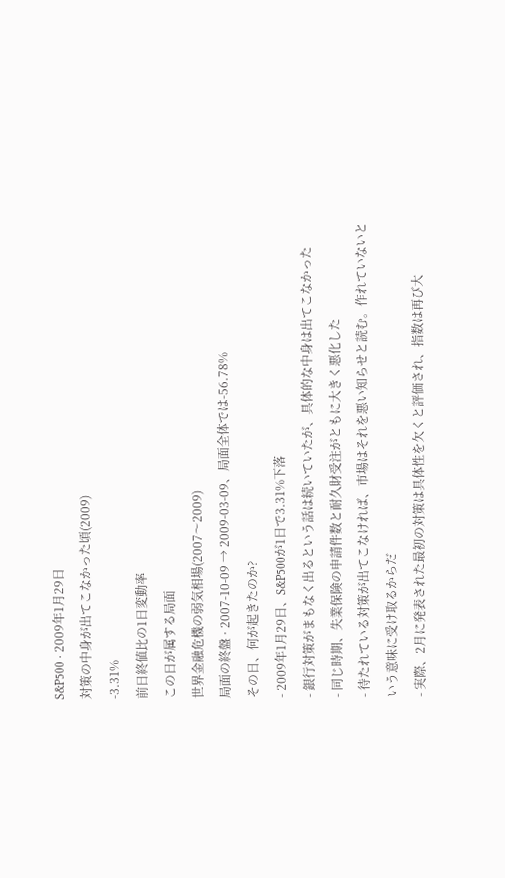S&P500 · 2009年1月29日
対策の中身が出てこなかった頃(2009)
-3.31%
前日終値比の1日変動率
この日が属する局面
世界金融危機の弱気相場(2007〜2009)
局面の終盤 · 2007-10-09 → 2009-03-09、局面全体では-56.78%
その日、何が起きたのか?
- 2009年1月29日、S&P500が1日で3.31%下落
- 銀行対策がまもなく出るという話は続いていたが、具体的な中身は出てこなかった
- 同じ時期、失業保険の申請件数と耐久財受注がともに大きく悪化した
- 待たれている対策が出てこなければ、市場はそれを悪い知らせと読む。作れていないという意味に受け取るからだ
- 実際、2月に発表された最初の対策は具体性を欠くと評価され、指数は再び大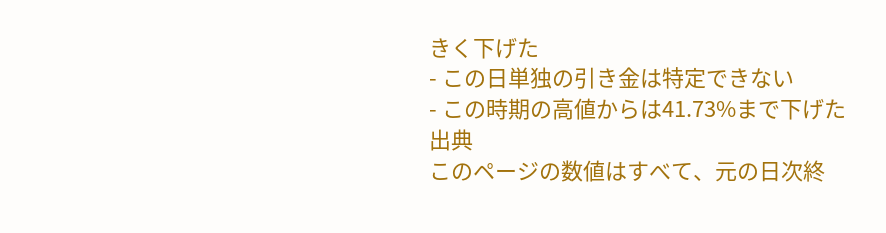きく下げた
- この日単独の引き金は特定できない
- この時期の高値からは41.73%まで下げた
出典
このページの数値はすべて、元の日次終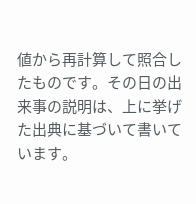値から再計算して照合したものです。その日の出来事の説明は、上に挙げた出典に基づいて書いています。